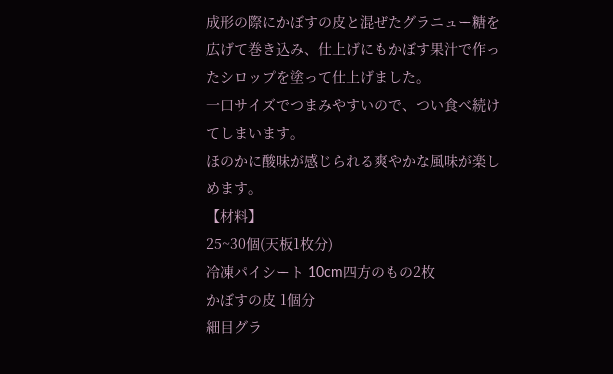成形の際にかぼすの皮と混ぜたグラニュー糖を広げて巻き込み、仕上げにもかぼす果汁で作ったシロップを塗って仕上げました。
一口サイズでつまみやすいので、つい食べ続けてしまいます。
ほのかに酸味が感じられる爽やかな風味が楽しめます。
【材料】
25~30個(天板1枚分)
冷凍パイシート 10cm四方のもの2枚
かぼすの皮 1個分
細目グラ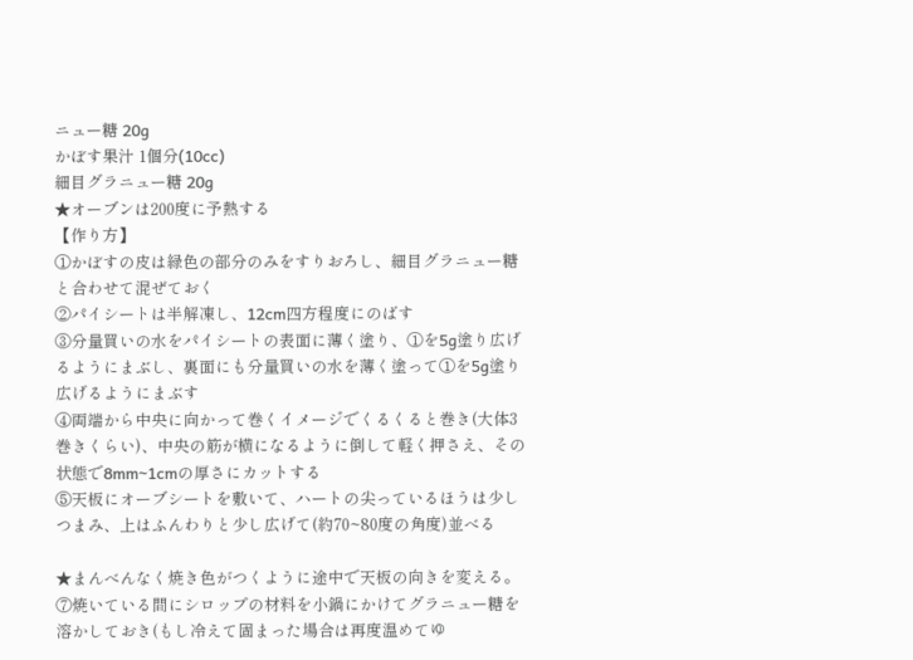ニュー糖 20g
かぼす果汁 1個分(10cc)
細目グラニュー糖 20g
★オーブンは200度に予熱する
【作り方】
①かぼすの皮は緑色の部分のみをすりおろし、細目グラニュー糖と合わせて混ぜておく
②パイシートは半解凍し、12cm四方程度にのばす
③分量買いの水をパイシートの表面に薄く塗り、①を5g塗り広げるようにまぶし、裏面にも分量買いの水を薄く塗って①を5g塗り広げるようにまぶす
④両端から中央に向かって巻くイメージでくるくると巻き(大体3巻きくらい)、中央の筋が横になるように倒して軽く押さえ、その状態で8mm~1cmの厚さにカットする
⑤天板にオーブシートを敷いて、ハートの尖っているほうは少しつまみ、上はふんわりと少し広げて(約70~80度の角度)並べる

★まんべんなく焼き色がつくように途中で天板の向きを変える。
⑦焼いている間にシロップの材料を小鍋にかけてグラニュー糖を溶かしておき(もし冷えて固まった場合は再度温めてゆ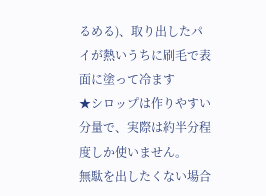るめる)、取り出したパイが熱いうちに刷毛で表面に塗って冷ます
★シロップは作りやすい分量で、実際は約半分程度しか使いません。
無駄を出したくない場合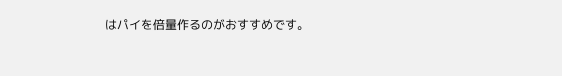はパイを倍量作るのがおすすめです。